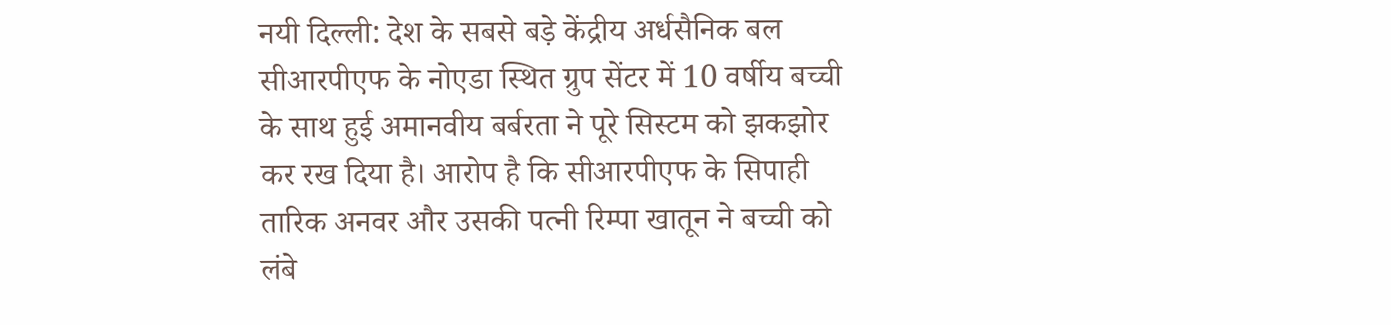नयी दिल्ली: देश के सबसे बड़े केंद्रीय अर्धसैनिक बल सीआरपीएफ के नोएडा स्थित ग्रुप सेंटर में 10 वर्षीय बच्ची के साथ हुई अमानवीय बर्बरता ने पूरे सिस्टम को झकझोर कर रख दिया है। आरोप है कि सीआरपीएफ के सिपाही तारिक अनवर और उसकी पत्नी रिम्पा खातून ने बच्ची को लंबे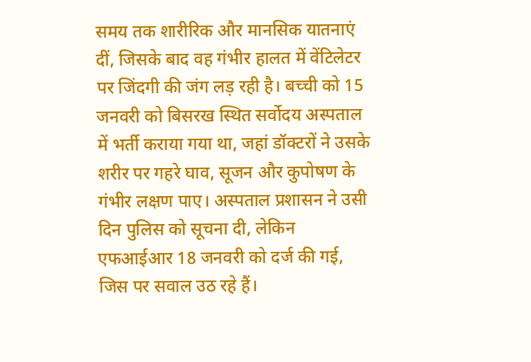समय तक शारीरिक और मानसिक यातनाएं दीं, जिसके बाद वह गंभीर हालत में वेंटिलेटर पर जिंदगी की जंग लड़ रही है। बच्ची को 15 जनवरी को बिसरख स्थित सर्वोदय अस्पताल में भर्ती कराया गया था, जहां डॉक्टरों ने उसके शरीर पर गहरे घाव, सूजन और कुपोषण के गंभीर लक्षण पाए। अस्पताल प्रशासन ने उसी दिन पुलिस को सूचना दी, लेकिन एफआईआर 18 जनवरी को दर्ज की गई, जिस पर सवाल उठ रहे हैं।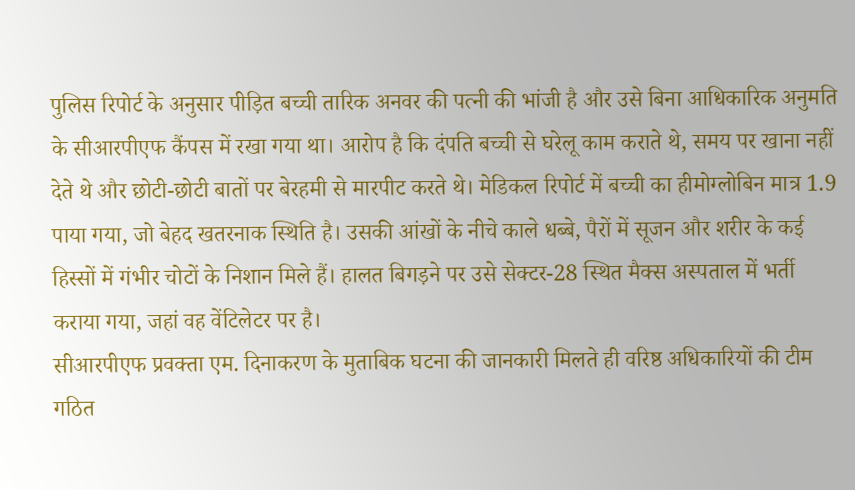पुलिस रिपोर्ट के अनुसार पीड़ित बच्ची तारिक अनवर की पत्नी की भांजी है और उसे बिना आधिकारिक अनुमति के सीआरपीएफ कैंपस में रखा गया था। आरोप है कि दंपति बच्ची से घरेलू काम कराते थे, समय पर खाना नहीं देते थे और छोटी-छोटी बातों पर बेरहमी से मारपीट करते थे। मेडिकल रिपोर्ट में बच्ची का हीमोग्लोबिन मात्र 1.9 पाया गया, जो बेहद खतरनाक स्थिति है। उसकी आंखों के नीचे काले धब्बे, पैरों में सूजन और शरीर के कई हिस्सों में गंभीर चोटों के निशान मिले हैं। हालत बिगड़ने पर उसे सेक्टर-28 स्थित मैक्स अस्पताल में भर्ती कराया गया, जहां वह वेंटिलेटर पर है।
सीआरपीएफ प्रवक्ता एम. दिनाकरण के मुताबिक घटना की जानकारी मिलते ही वरिष्ठ अधिकारियों की टीम गठित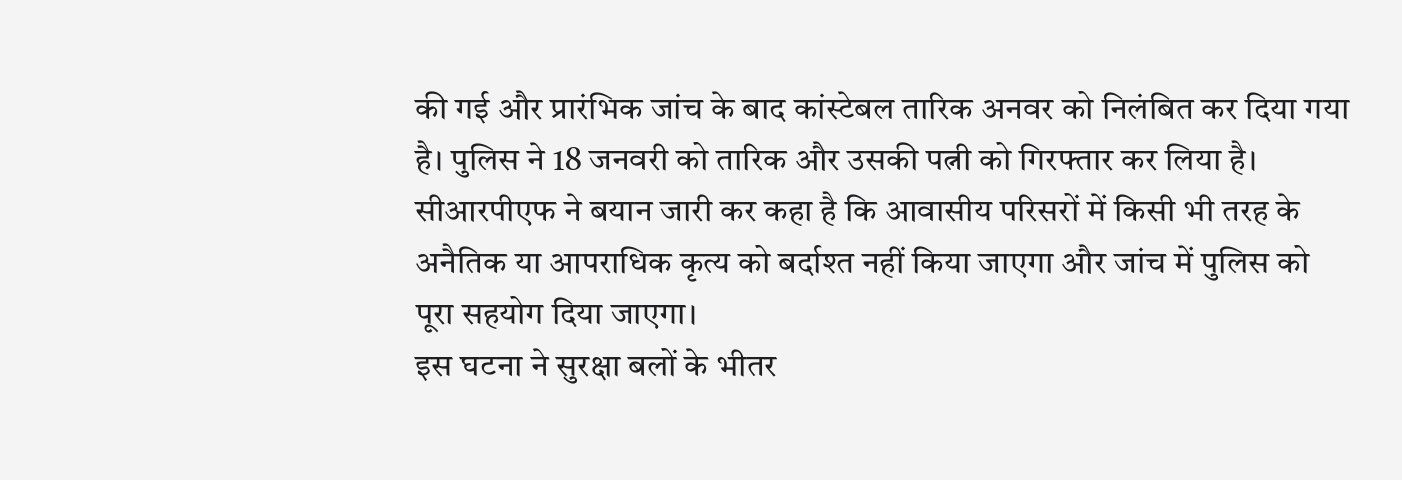की गई और प्रारंभिक जांच के बाद कांस्टेबल तारिक अनवर को निलंबित कर दिया गया है। पुलिस ने 18 जनवरी को तारिक और उसकी पत्नी को गिरफ्तार कर लिया है। सीआरपीएफ ने बयान जारी कर कहा है कि आवासीय परिसरों में किसी भी तरह के अनैतिक या आपराधिक कृत्य को बर्दाश्त नहीं किया जाएगा और जांच में पुलिस को पूरा सहयोग दिया जाएगा।
इस घटना ने सुरक्षा बलों के भीतर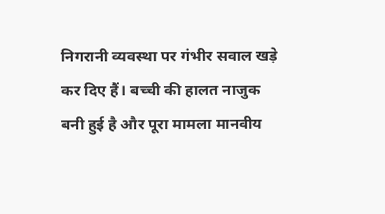निगरानी व्यवस्था पर गंभीर सवाल खड़े कर दिए हैं। बच्ची की हालत नाजुक बनी हुई है और पूरा मामला मानवीय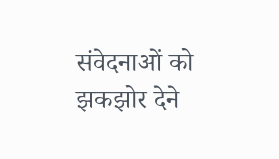संवेदनाओं को झकझोर देने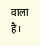वाला है।